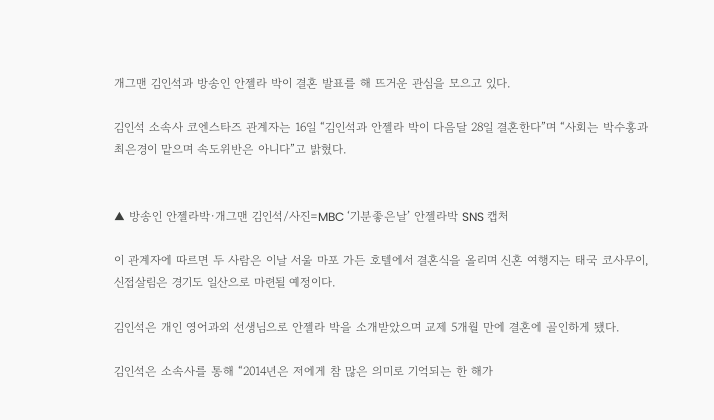개그맨 김인석과 방송인 안젤라 박이 결혼 발표를 해 뜨거운 관심을 모으고 있다.

김인석 소속사 코엔스타즈 관계자는 16일 “김인석과 안젤라 박이 다음달 28일 결혼한다”며 “사회는 박수홍과 최은경이 맡으며 속도위반은 아니다”고 밝혔다.


▲ 방송인 안젤라박·개그맨 김인석/사진=MBC ‘기분좋은날’ 안젤라박 SNS 캡처

이 관계자에 따르면 두 사람은 이날 서울 마포 가든 호텔에서 결혼식을 올리며 신혼 여행지는 태국 코사무이, 신접살림은 경기도 일산으로 마련될 예정이다.

김인석은 개인 영어과외 선생님으로 안젤라 박을 소개받았으며 교제 5개월 만에 결혼에 골인하게 됐다.

김인석은 소속사를 통해 “2014년은 저에게 참 많은 의미로 기억되는 한 해가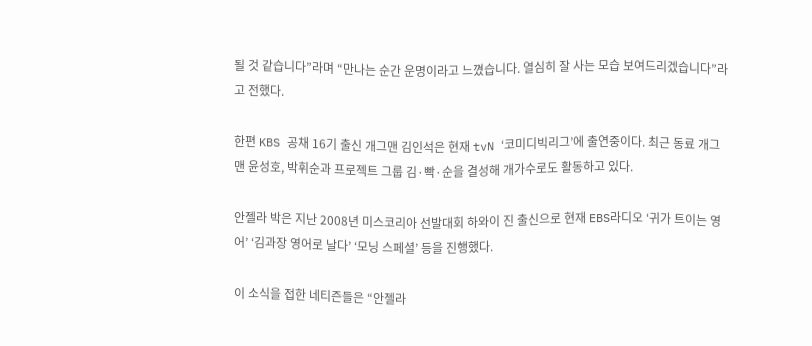될 것 같습니다”라며 “만나는 순간 운명이라고 느꼈습니다. 열심히 잘 사는 모습 보여드리겠습니다”라고 전했다.

한편 KBS 공채 16기 출신 개그맨 김인석은 현재 tvN ‘코미디빅리그’에 출연중이다. 최근 동료 개그맨 윤성호, 박휘순과 프로젝트 그룹 김·빡·순을 결성해 개가수로도 활동하고 있다.

안젤라 박은 지난 2008년 미스코리아 선발대회 하와이 진 출신으로 현재 EBS라디오 ‘귀가 트이는 영어’ ‘김과장 영어로 날다’ ‘모닝 스페셜’ 등을 진행했다.

이 소식을 접한 네티즌들은 “안젤라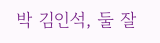박 김인석, 둘 잘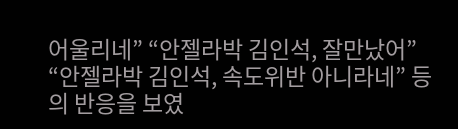어울리네” “안젤라박 김인석, 잘만났어” “안젤라박 김인석, 속도위반 아니라네” 등의 반응을 보였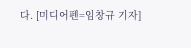다. [미디어펜=임창규 기자]